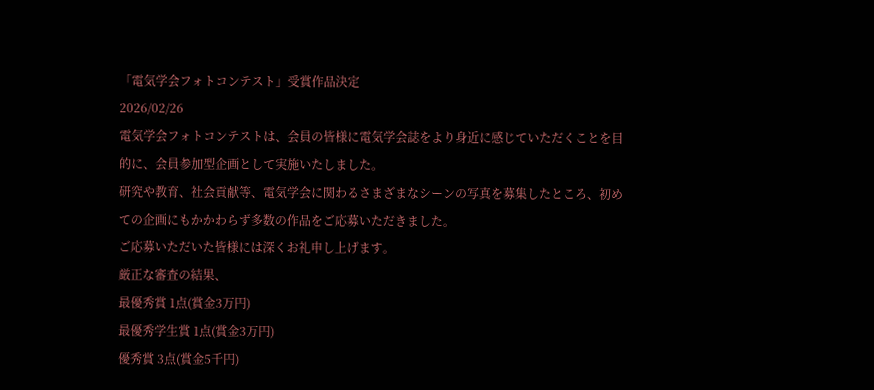「電気学会フォトコンテスト」受賞作品決定
2026/02/26
電気学会フォトコンテストは、会員の皆様に電気学会誌をより身近に感じていただくことを目的に、会員参加型企画として実施いたしました。
研究や教育、社会貢献等、電気学会に関わるさまざまなシーンの写真を募集したところ、初めての企画にもかかわらず多数の作品をご応募いただきました。
ご応募いただいた皆様には深くお礼申し上げます。
厳正な審査の結果、
最優秀賞 1点(賞金3万円)
最優秀学生賞 1点(賞金3万円)
優秀賞 3点(賞金5千円)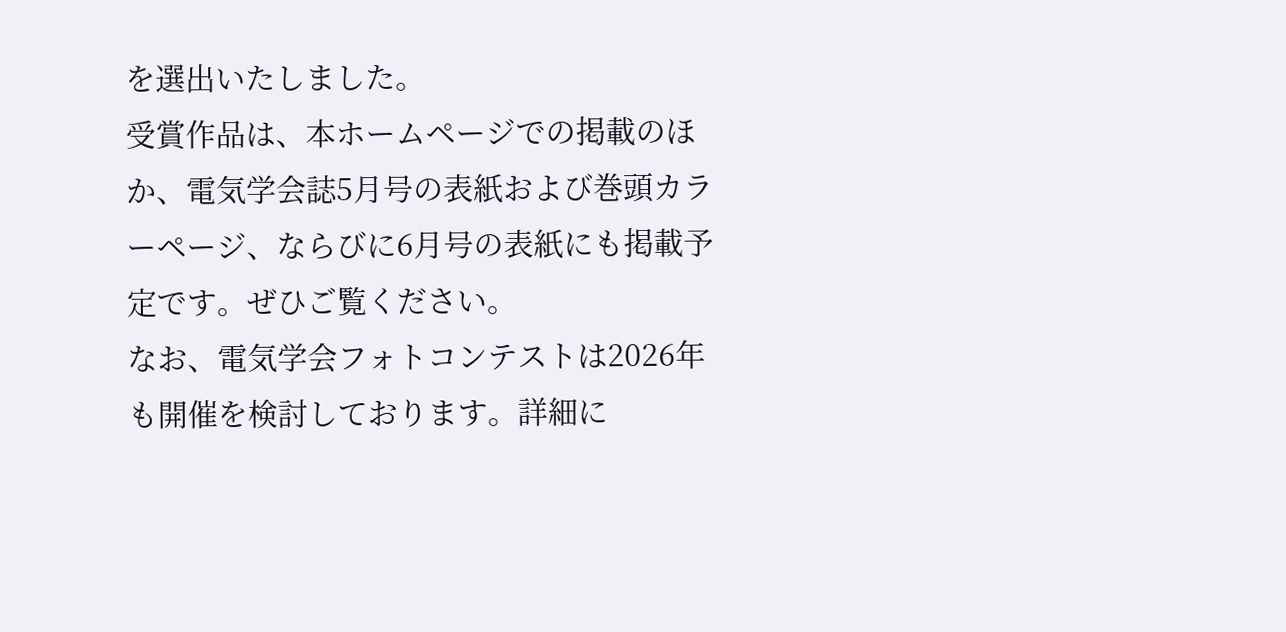を選出いたしました。
受賞作品は、本ホームページでの掲載のほか、電気学会誌5月号の表紙および巻頭カラーページ、ならびに6月号の表紙にも掲載予定です。ぜひご覧ください。
なお、電気学会フォトコンテストは2026年も開催を検討しております。詳細に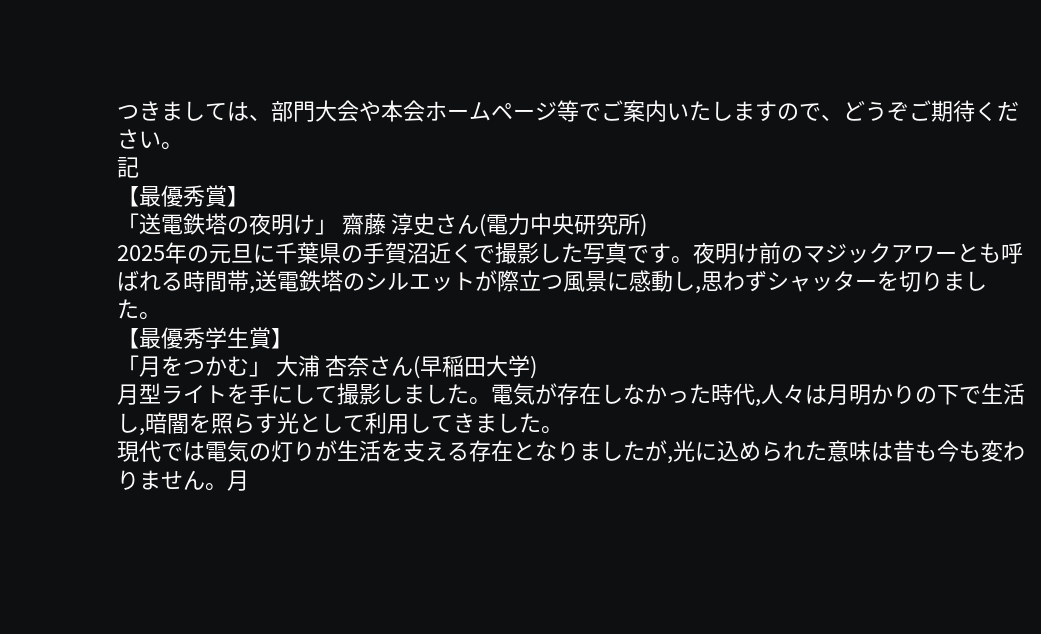つきましては、部門大会や本会ホームページ等でご案内いたしますので、どうぞご期待ください。
記
【最優秀賞】
「送電鉄塔の夜明け」 齋藤 淳史さん(電力中央研究所)
2025年の元旦に千葉県の手賀沼近くで撮影した写真です。夜明け前のマジックアワーとも呼ばれる時間帯,送電鉄塔のシルエットが際立つ風景に感動し,思わずシャッターを切りました。
【最優秀学生賞】
「月をつかむ」 大浦 杏奈さん(早稲田大学)
月型ライトを手にして撮影しました。電気が存在しなかった時代,人々は月明かりの下で生活し,暗闇を照らす光として利用してきました。
現代では電気の灯りが生活を支える存在となりましたが,光に込められた意味は昔も今も変わりません。月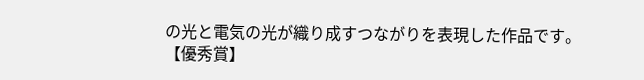の光と電気の光が織り成すつながりを表現した作品です。
【優秀賞】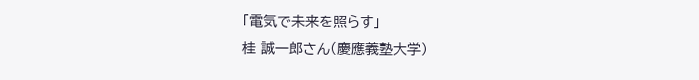「電気で未来を照らす」
桂 誠一郎さん(慶應義塾大学)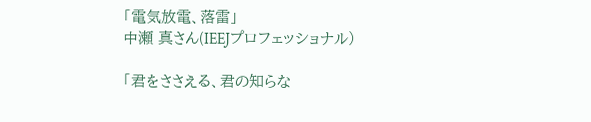「電気放電、落雷」
中瀬 真さん(IEEJプロフェッショナル)

「君をささえる、君の知らな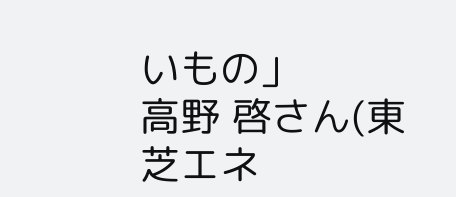いもの」
高野 啓さん(東芝エネ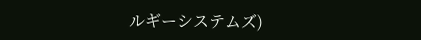ルギーシステムズ)